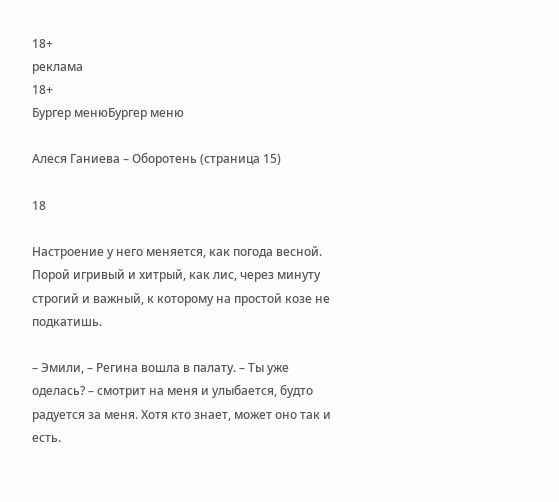18+
реклама
18+
Бургер менюБургер меню

Алеся Ганиева – Оборотень (страница 15)

18

Настроение у него меняется, как погода весной. Порой игривый и хитрый, как лис, через минуту строгий и важный, к которому на простой козе не подкатишь.

– Эмили, – Регина вошла в палату. – Ты уже оделась? – смотрит на меня и улыбается, будто радуется за меня. Хотя кто знает, может оно так и есть.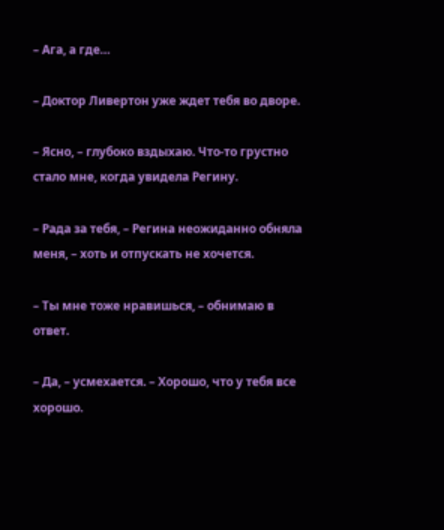– Ага, а где…

– Доктор Ливертон уже ждет тебя во дворе.

– Ясно, – глубоко вздыхаю. Что-то грустно стало мне, когда увидела Регину.

– Рада за тебя, – Регина неожиданно обняла меня, – хоть и отпускать не хочется.

– Ты мне тоже нравишься, – обнимаю в ответ.

– Да, – усмехается. – Хорошо, что у тебя все хорошо.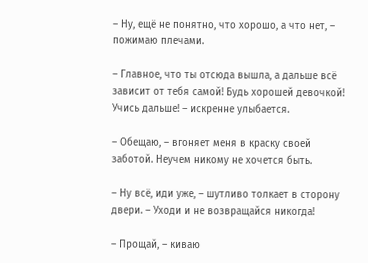– Ну, ещё не понятно, что хорошо, а что нет, – пожимаю плечами.

– Главное, что ты отсюда вышла, а дальше всё зависит от тебя самой! Будь хорошей девочкой! Учись дальше! – искренне улыбается.

– Обещаю, – вгоняет меня в краску своей заботой. Неучем никому не хочется быть.

– Ну всё, иди уже, – шутливо толкает в сторону двери. – Уходи и не возвращайся никогда!

– Прощай, – киваю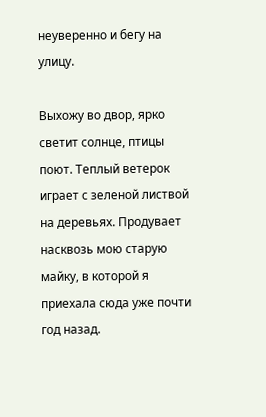неуверенно и бегу на улицу.

Выхожу во двор, ярко светит солнце, птицы поют. Теплый ветерок играет с зеленой листвой на деревьях. Продувает насквозь мою старую майку, в которой я приехала сюда уже почти год назад.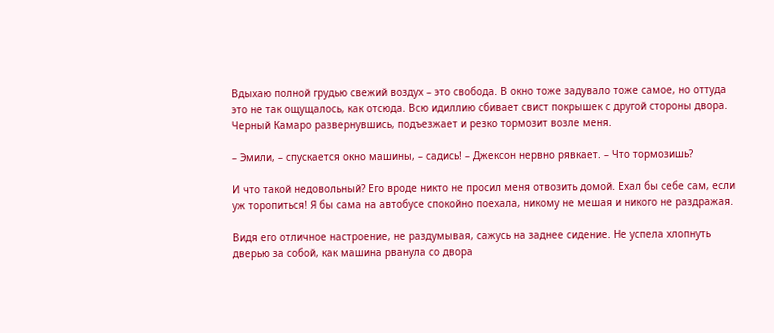Вдыхаю полной грудью свежий воздух – это свобода. В окно тоже задувало тоже самое, но оттуда это не так ощущалось, как отсюда. Всю идиллию сбивает свист покрышек с другой стороны двора. Черный Камаро развернувшись, подъезжает и резко тормозит возле меня.

– Эмили, – спускается окно машины, – садись! – Джексон нервно рявкает. – Что тормозишь?

И что такой недовольный? Его вроде никто не просил меня отвозить домой. Ехал бы себе сам, если уж торопиться! Я бы сама на автобусе спокойно поехала, никому не мешая и никого не раздражая.

Видя его отличное настроение, не раздумывая, сажусь на заднее сидение. Не успела хлопнуть дверью за собой, как машина рванула со двора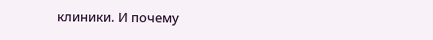клиники. И почему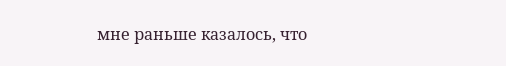мне раньше казалось, что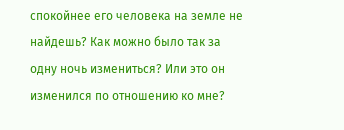спокойнее его человека на земле не найдешь? Как можно было так за одну ночь измениться? Или это он изменился по отношению ко мне?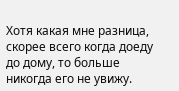Хотя какая мне разница, скорее всего когда доеду до дому, то больше никогда его не увижу.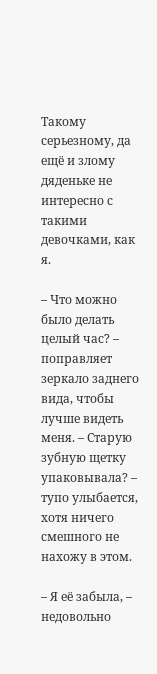Такому серьезному, да ещё и злому дяденьке не интересно с такими девочками, как я.

– Что можно было делать целый час? – поправляет зеркало заднего вида, чтобы лучше видеть меня. – Старую зубную щетку упаковывала? – тупо улыбается, хотя ничего смешного не нахожу в этом.

– Я её забыла, – недовольно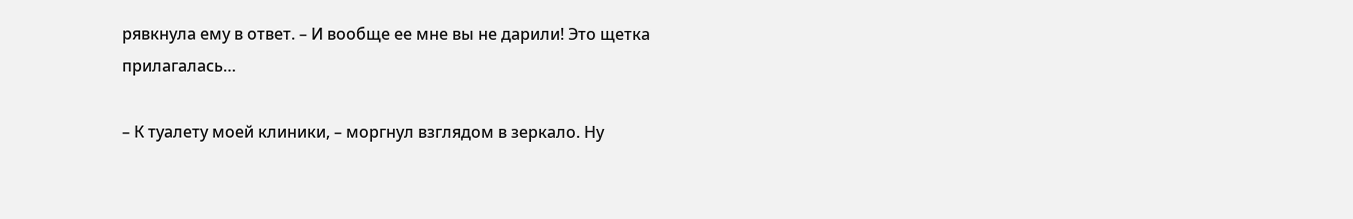рявкнула ему в ответ. – И вообще ее мне вы не дарили! Это щетка прилагалась…

– К туалету моей клиники, – моргнул взглядом в зеркало. Ну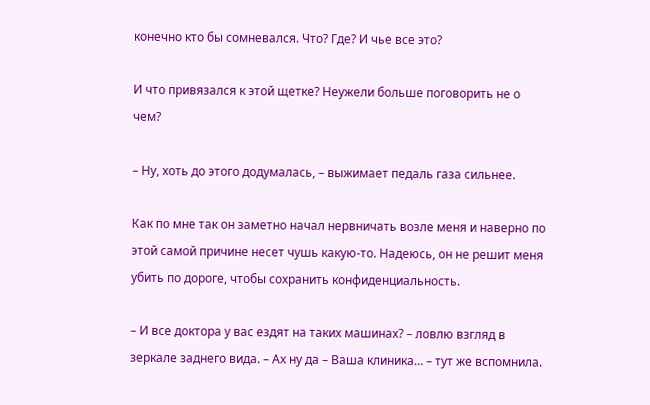конечно кто бы сомневался. Что? Где? И чье все это?

И что привязался к этой щетке? Неужели больше поговорить не о чем?

– Ну, хоть до этого додумалась, – выжимает педаль газа сильнее.

Как по мне так он заметно начал нервничать возле меня и наверно по этой самой причине несет чушь какую-то. Надеюсь, он не решит меня убить по дороге, чтобы сохранить конфиденциальность.

– И все доктора у вас ездят на таких машинах? – ловлю взгляд в зеркале заднего вида. – Ах ну да – Ваша клиника… – тут же вспомнила.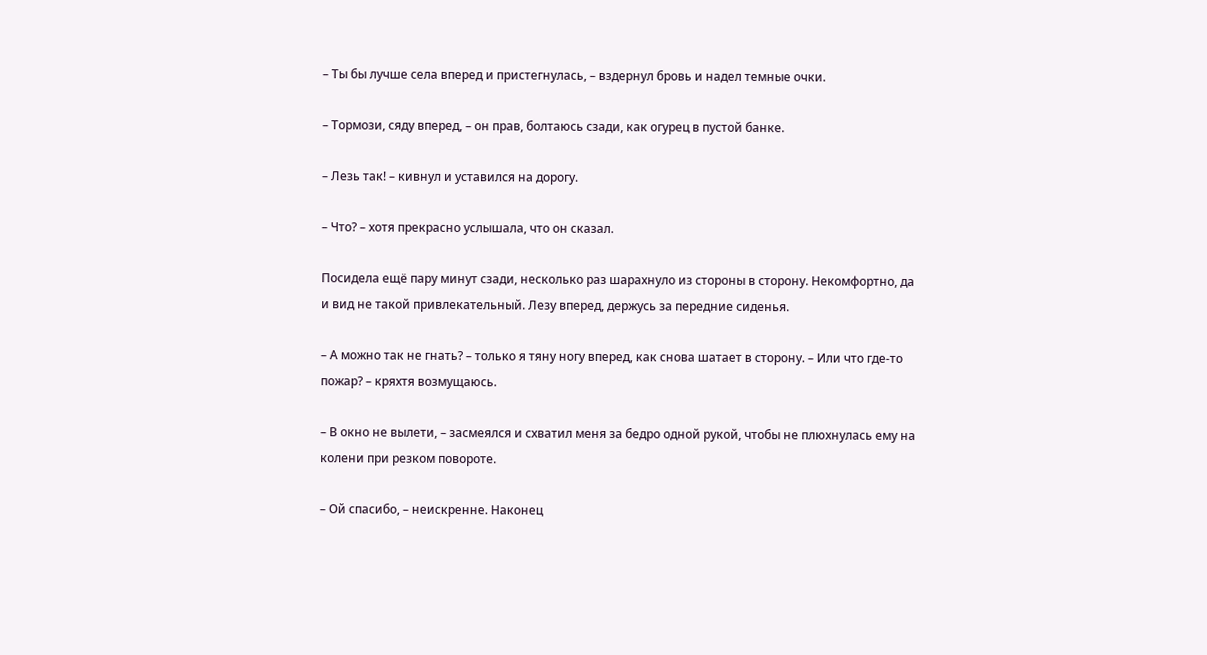– Ты бы лучше села вперед и пристегнулась, – вздернул бровь и надел темные очки.

– Тормози, сяду вперед, – он прав, болтаюсь сзади, как огурец в пустой банке.

– Лезь так! – кивнул и уставился на дорогу.

– Что? – хотя прекрасно услышала, что он сказал.

Посидела ещё пару минут сзади, несколько раз шарахнуло из стороны в сторону. Некомфортно, да и вид не такой привлекательный. Лезу вперед, держусь за передние сиденья.

– А можно так не гнать? – только я тяну ногу вперед, как снова шатает в сторону. – Или что где-то пожар? – кряхтя возмущаюсь.

– В окно не вылети, – засмеялся и схватил меня за бедро одной рукой, чтобы не плюхнулась ему на колени при резком повороте.

– Ой спасибо, – неискренне. Наконец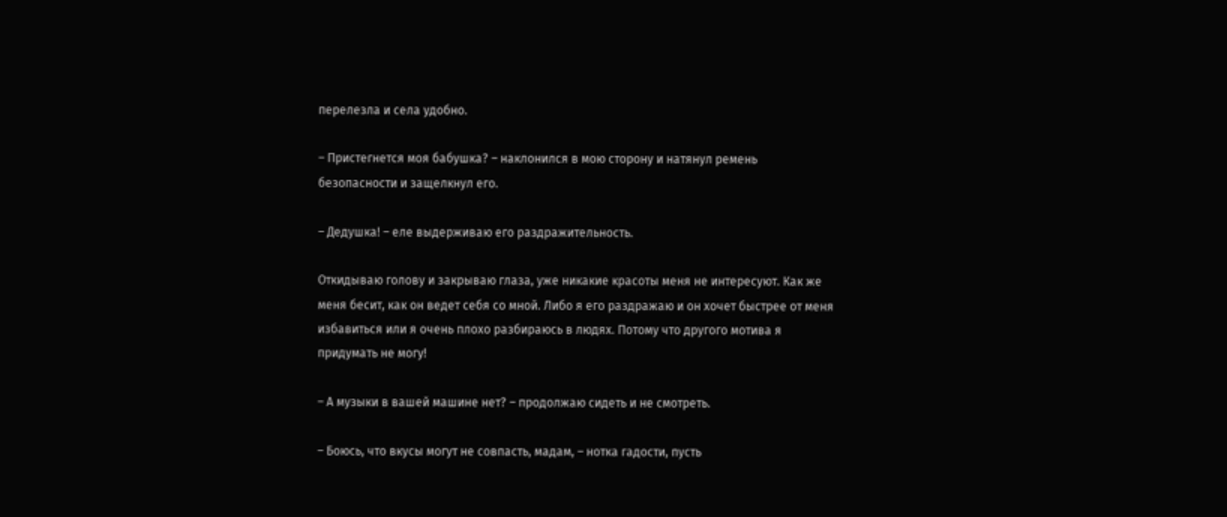перелезла и села удобно.

– Пристегнется моя бабушка? – наклонился в мою сторону и натянул ремень безопасности и защелкнул его.

– Дедушка! – еле выдерживаю его раздражительность.

Откидываю голову и закрываю глаза, уже никакие красоты меня не интересуют. Как же меня бесит, как он ведет себя со мной. Либо я его раздражаю и он хочет быстрее от меня избавиться или я очень плохо разбираюсь в людях. Потому что другого мотива я придумать не могу!

– А музыки в вашей машине нет? – продолжаю сидеть и не смотреть.

– Боюсь, что вкусы могут не совпасть, мадам, – нотка гадости, пусть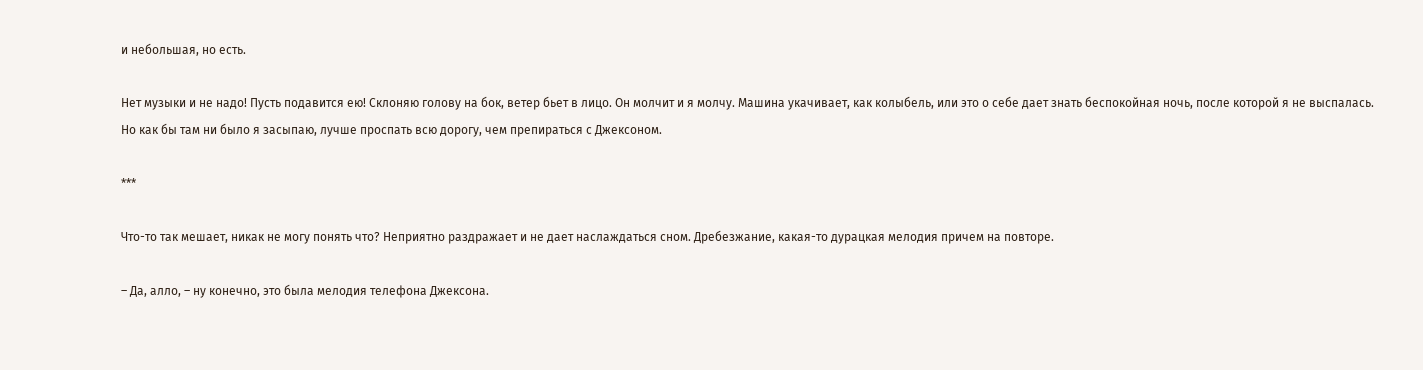и небольшая, но есть.

Нет музыки и не надо! Пусть подавится ею! Склоняю голову на бок, ветер бьет в лицо. Он молчит и я молчу. Машина укачивает, как колыбель, или это о себе дает знать беспокойная ночь, после которой я не выспалась. Но как бы там ни было я засыпаю, лучше проспать всю дорогу, чем препираться с Джексоном.

***

Что-то так мешает, никак не могу понять что? Неприятно раздражает и не дает наслаждаться сном. Дребезжание, какая-то дурацкая мелодия причем на повторе.

– Да, алло, – ну конечно, это была мелодия телефона Джексона.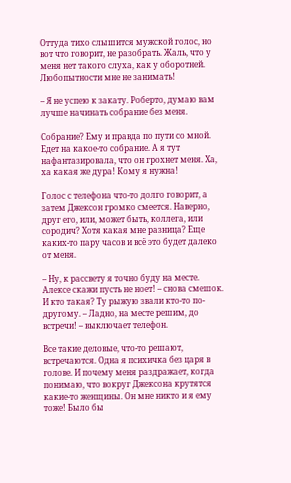Оттуда тихо слышится мужской голос, но вот что говорит, не разобрать. Жаль, что у меня нет такого слуха, как у оборотней. Любопытности мне не занимать!

– Я не успею к закату. Роберто, думаю вам лучше начинать собрание без меня.

Собрание? Ему и правда по пути со мной. Едет на какое-то собрание. А я тут нафантазировала, что он грохнет меня. Ха, ха какая же дура! Кому я нужна!

Голос с телефона что-то долго говорит, а затем Джексон громко смеется. Наверно, друг его, или, может быть, коллега, или сородич? Хотя какая мне разница? Еще каких-то пару часов и всё это будет далеко от меня.

– Ну, к рассвету я точно буду на месте. Алексе скажи пусть не ноет! – снова смешок. И кто такая? Ту рыжую звали кто-то по-другому. – Ладно, на месте решим, до встречи! – выключает телефон.

Все такие деловые, что-то решают, встречаются. Одна я психичка без царя в голове. И почему меня раздражает, когда понимаю, что вокруг Джексона крутятся какие-то женщины. Он мне никто и я ему тоже! Было бы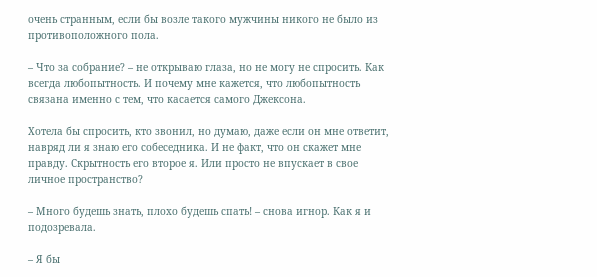очень странным, если бы возле такого мужчины никого не было из противоположного пола.

– Что за собрание? – не открываю глаза, но не могу не спросить. Как всегда любопытность. И почему мне кажется, что любопытность связана именно с тем, что касается самого Джексона.

Хотела бы спросить, кто звонил, но думаю, даже если он мне ответит, навряд ли я знаю его собеседника. И не факт, что он скажет мне правду. Скрытность его второе я. Или просто не впускает в свое личное пространство?

– Много будешь знать, плохо будешь спать! – снова игнор. Как я и подозревала.

– Я бы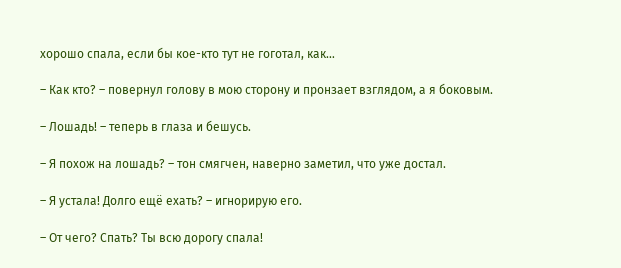хорошо спала, если бы кое-кто тут не гоготал, как…

– Как кто? – повернул голову в мою сторону и пронзает взглядом, а я боковым.

– Лошадь! – теперь в глаза и бешусь.

– Я похож на лошадь? – тон смягчен, наверно заметил, что уже достал.

– Я устала! Долго ещё ехать? – игнорирую его.

– От чего? Спать? Ты всю дорогу спала!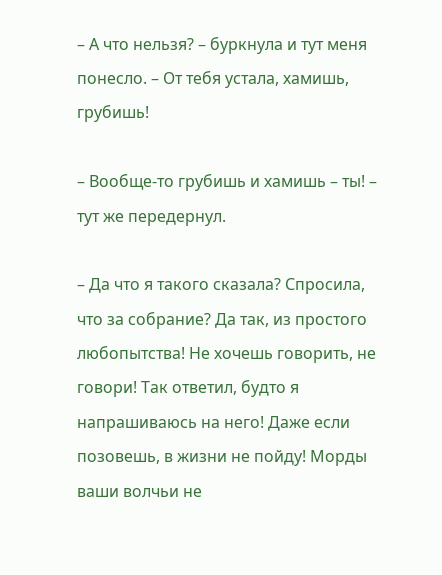– А что нельзя? – буркнула и тут меня понесло. – От тебя устала, хамишь, грубишь!

– Вообще-то грубишь и хамишь – ты! – тут же передернул.

– Да что я такого сказала? Спросила, что за собрание? Да так, из простого любопытства! Не хочешь говорить, не говори! Так ответил, будто я напрашиваюсь на него! Даже если позовешь, в жизни не пойду! Морды ваши волчьи не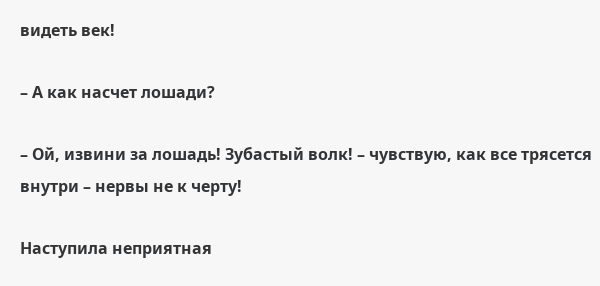видеть век!

– А как насчет лошади?

– Ой, извини за лошадь! Зубастый волк! – чувствую, как все трясется внутри – нервы не к черту!

Наступила неприятная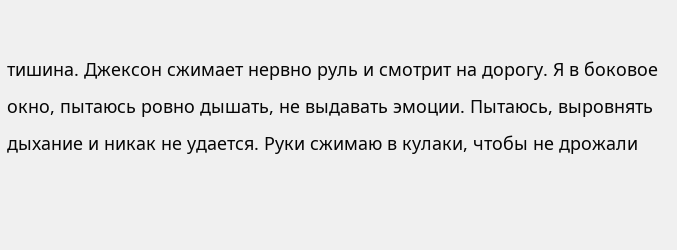тишина. Джексон сжимает нервно руль и смотрит на дорогу. Я в боковое окно, пытаюсь ровно дышать, не выдавать эмоции. Пытаюсь, выровнять дыхание и никак не удается. Руки сжимаю в кулаки, чтобы не дрожали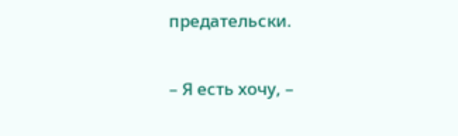предательски.

– Я есть хочу, –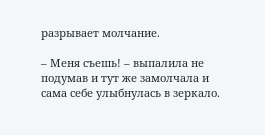разрывает молчание.

– Меня съешь! – выпалила не подумав и тут же замолчала и сама себе улыбнулась в зеркало.